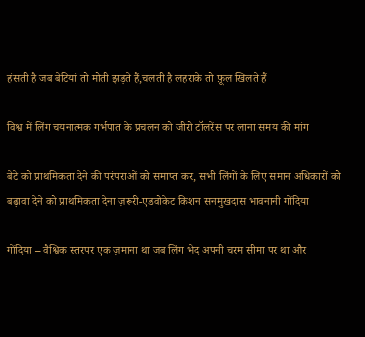हंसती है जब बेटियां तो मोती झड़ते हैं,चलती है लहराके तो फ़ूल खिलते हैं

विश्व में लिंग चयनात्मक गर्भपात के प्रचलन को जीरो टॉलरेंस पर लाना समय की मांग

बेटे को प्राथमिकता देने की परंपराओं को समाप्त कर, सभी लिंगों के लिए समान अधिकारों को बढ़ावा देने को प्राथमिकता देना ज़रूरी-एडवोकेट किशन सनमुखदास भावनानी गोंदिया

गोंदिया – वैश्विक स्तरपर एक ज़माना था जब लिंग भेद अपनी चरम सीमा पर था और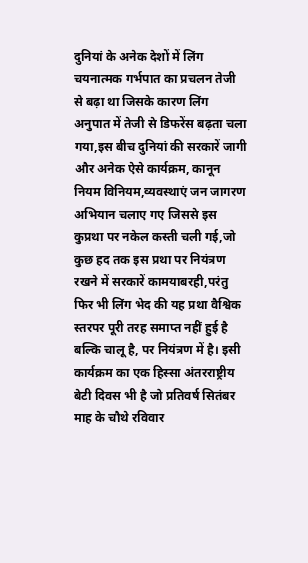दुनियां के अनेक देशों में लिंग चयनात्मक गर्भपात का प्रचलन तेजी से बढ़ा था जिसके कारण लिंग अनुपात में तेजी से डिफरेंस बढ़ता चला गया,इस बीच दुनियां की सरकारें जागी और अनेक ऐसे कार्यक्रम, कानून नियम विनियम,व्यवस्थाएं जन जागरण अभियान चलाए गए जिससे इस कुप्रथा पर नकेल कस्ती चली गई,जो कुछ हद तक इस प्रथा पर नियंत्रण रखने में सरकारें कामयाबरही,परंतु फिर भी लिंग भेद की यह प्रथा वैश्विक स्तरपर पूरी तरह समाप्त नहीं हुई है बल्कि चालू है, पर नियंत्रण में है। इसी कार्यक्रम का एक हिस्सा अंतरराष्ट्रीय बेटी दिवस भी है जो प्रतिवर्ष सितंबर माह के चौथे रविवार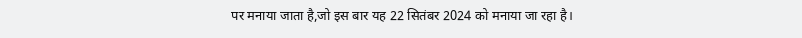पर मनाया जाता है,जो इस बार यह 22 सितंबर 2024 को मनाया जा रहा है।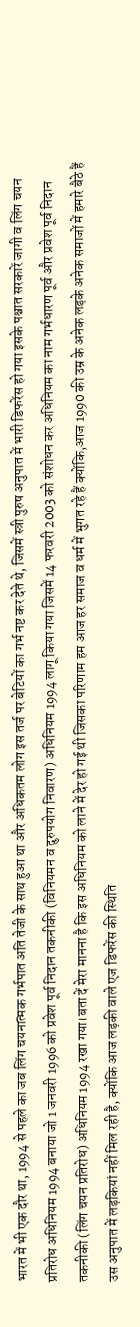भारत में भी एक दौर था, 1994 से पहले का जब लिंग चयनात्मक गर्भपात अति तेजी के साथ हुआ था और अधिकतम लोग इस तर्ज पर बेटियों का गर्भ नष्ट कर देते थे, जिसमें स्त्री पुरुष अनुपात में भारी डिफरेंस हो गया इसके पश्चात सरकारें जागी व लिंग चयन प्रतिरोध अधिनियम 1994 बनाया जो 1 जनवरी 1996 को प्रवेश पूर्व निदान तकनीकी (विनियमन व दुरुपयोग निवारण) अधिनियम 1994 लागू किया गया जिसमें 14 फरवरी 2003 को संशोधन कर अधिनियम का नाम गर्भधारण पूर्व और प्रवेश पूर्व निदान तकनीकी (लिंग चयन प्रतिरोध) अधिनियम 1994 रखा गया।बता दें मेरा मानना है कि इस अधिनियम को लाने में देर हो गई थी जिसका परिणाम हम आज हर समाज व धर्म में भुगत रहे हैं क्योंकि,आज 1990 की उम्र के अनेक लड़के अनेक समाजों में हमारे बैठे हैं उस अनुपात में लड़कियां नहीं मिल रही है, क्योंकि आज लड़की वाले एज डिफरेंस की स्थिति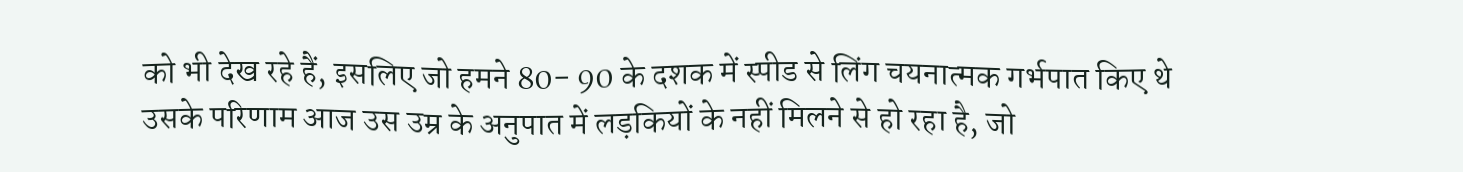को भी देख रहे हैं, इसलिए जो हमने 80- 90 के दशक में स्पीड से लिंग चयनात्मक गर्भपात किए थे उसके परिणाम आज उस उम्र के अनुपात में लड़कियों के नहीं मिलने से हो रहा है, जो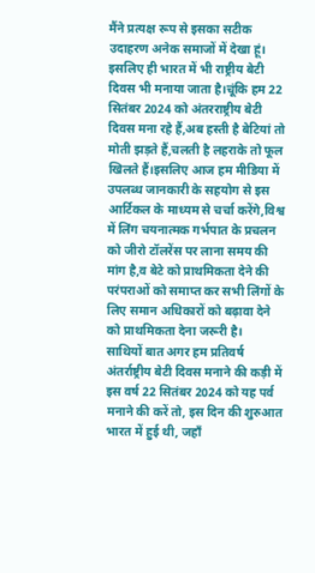मैंने प्रत्यक्ष रूप से इसका सटीक उदाहरण अनेक समाजों में देखा हूं। इसलिए ही भारत में भी राष्ट्रीय बेटी दिवस भी मनाया जाता है।चूंकि हम 22 सितंबर 2024 को अंतरराष्ट्रीय बेटी दिवस मना रहे हैं,अब हस्ती है बेटियां तो मोती झड़ते हैं,चलती है लहराके तो फूल खिलते हैं।इसलिए आज हम मीडिया में उपलब्ध जानकारी के सहयोग से इस आर्टिकल के माध्यम से चर्चा करेंगे,विश्व में लिंग चयनात्मक गर्भपात के प्रचलन को जीरो टॉलरेंस पर लाना समय की मांग है,व बेटे को प्राथमिकता देने की परंपराओं को समाप्त कर सभी लिंगों के लिए समान अधिकारों को बढ़ावा देने को प्राथमिकता देना जरूरी है।
साथियों बात अगर हम प्रतिवर्ष अंतर्राष्ट्रीय बेटी दिवस मनाने की कड़ी में इस वर्ष 22 सितंबर 2024 को यह पर्व मनाने की करें तो, इस दिन की शुरुआत भारत में हुई थी, जहाँ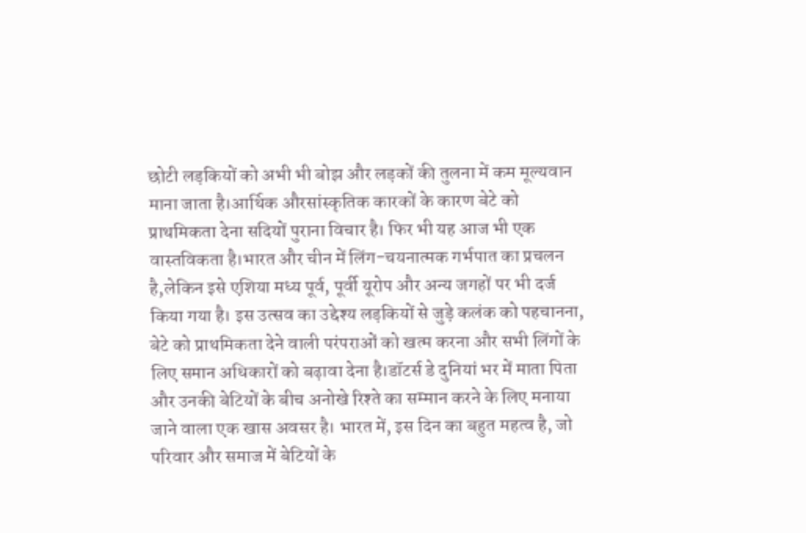छोटी लड़कियों को अभी भी बोझ और लड़कों की तुलना में कम मूल्यवान माना जाता है।आर्थिक औरसांस्कृतिक कारकों के कारण बेटे को प्राथमिकता देना सदियों पुराना विचार है। फिर भी यह आज भी एक वास्तविकता है।भारत और चीन में लिंग-चयनात्मक गर्भपात का प्रचलन है,लेकिन इसे एशिया मध्य पूर्व, पूर्वी यूरोप और अन्य जगहों पर भी दर्ज किया गया है। इस उत्सव का उद्देश्य लड़कियों से जुड़े कलंक को पहचानना, बेटे को प्राथमिकता देने वाली परंपराओं को खत्म करना और सभी लिंगों के लिए समान अधिकारों को बढ़ावा देना है।डॉटर्स डे दुनियां भर में माता पिता और उनकी बेटियों के बीच अनोखे रिश्ते का सम्मान करने के लिए मनाया जाने वाला एक खास अवसर है। भारत में, इस दिन का बहुत महत्व है, जो परिवार और समाज में बेटियों के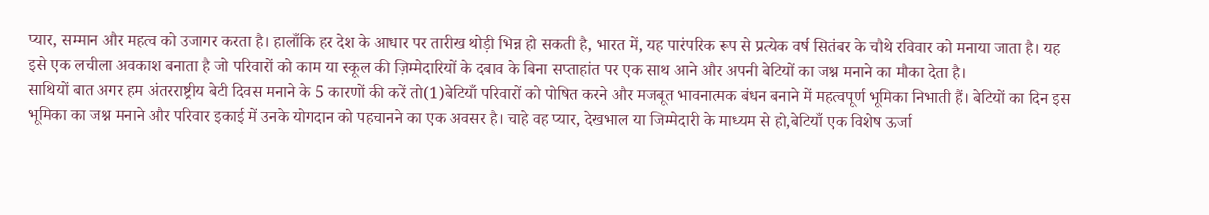प्यार, सम्मान और महत्व को उजागर करता है। हालाँकि हर देश के आधार पर तारीख थोड़ी भिन्न हो सकती है, भारत में, यह पारंपरिक रूप से प्रत्येक वर्ष सितंबर के चौथे रविवार को मनाया जाता है। यह इसे एक लचीला अवकाश बनाता है जो परिवारों को काम या स्कूल की ज़िम्मेदारियों के दबाव के बिना सप्ताहांत पर एक साथ आने और अपनी बेटियों का जश्न मनाने का मौका देता है।
साथियों बात अगर हम अंतरराष्ट्रीय बेटी दिवस मनाने के 5 कारणों की करें तो(1)बेटियाँ परिवारों को पोषित करने और मजबूत भावनात्मक बंधन बनाने में महत्वपूर्ण भूमिका निभाती हैं। बेटियों का दिन इस भूमिका का जश्न मनाने और परिवार इकाई में उनके योगदान को पहचानने का एक अवसर है। चाहे वह प्यार, देखभाल या जिम्मेदारी के माध्यम से हो,बेटियाँ एक विशेष ऊर्जा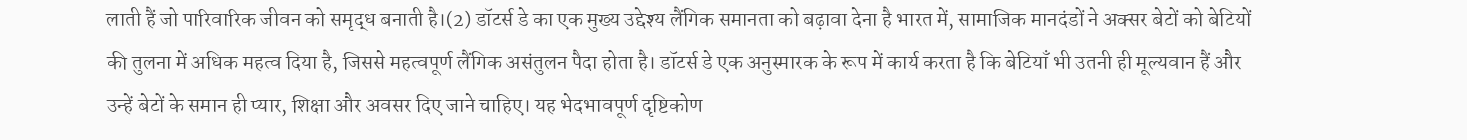लाती हैं जो पारिवारिक जीवन को समृद्ध बनाती है।(2) डॉटर्स डे का एक मुख्य उद्देश्य लैंगिक समानता को बढ़ावा देना है भारत में, सामाजिक मानदंडों ने अक्सर बेटों को बेटियों की तुलना में अधिक महत्व दिया है, जिससे महत्वपूर्ण लैंगिक असंतुलन पैदा होता है। डॉटर्स डे एक अनुस्मारक के रूप में कार्य करता है कि बेटियाँ भी उतनी ही मूल्यवान हैं और उन्हें बेटों के समान ही प्यार, शिक्षा और अवसर दिए जाने चाहिए। यह भेदभावपूर्ण दृष्टिकोण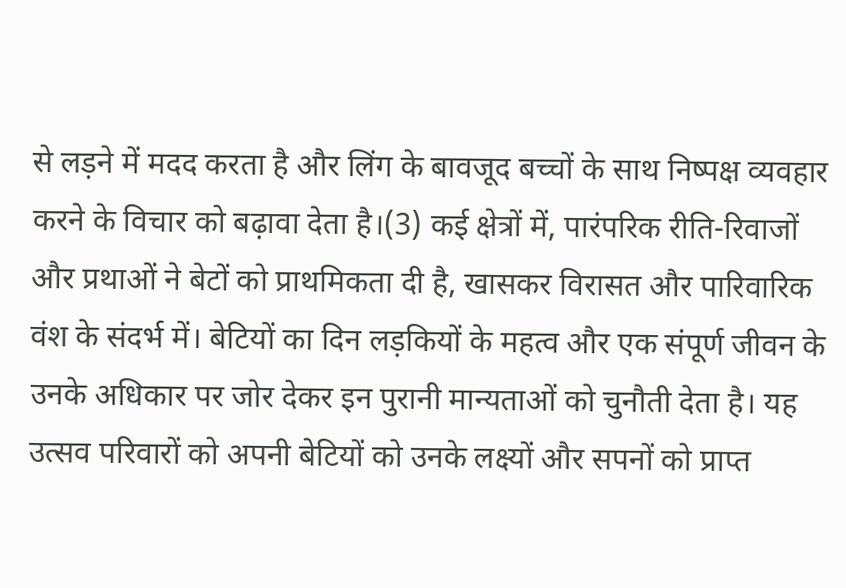से लड़ने में मदद करता है और लिंग के बावजूद बच्चों के साथ निष्पक्ष व्यवहार करने के विचार को बढ़ावा देता है।(3) कई क्षेत्रों में, पारंपरिक रीति-रिवाजों और प्रथाओं ने बेटों को प्राथमिकता दी है, खासकर विरासत और पारिवारिक वंश के संदर्भ में। बेटियों का दिन लड़कियों के महत्व और एक संपूर्ण जीवन के उनके अधिकार पर जोर देकर इन पुरानी मान्यताओं को चुनौती देता है। यह उत्सव परिवारों को अपनी बेटियों को उनके लक्ष्यों और सपनों को प्राप्त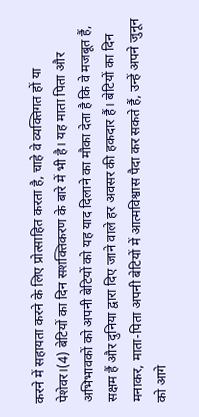करने में सहायता करने के लिए प्रोत्साहित करता है, चाहे वे व्यक्तिगत हों या पेशेवर।(4) बेटियों का दिन सशक्तिकरण के बारे में भी है। यह माता पिता और अभिभावकों को अपनी बेटियों को यह याद दिलाने का मौका देता है कि वे मजबूत हैं, सक्षम हैं और दुनिया द्वारा दिए जाने वाले हर अवसर की हकदार हैं। बेटियों का दिन मनाकर, माता-पिता अपनी बेटियों में आत्मविश्वास पैदा कर सकते हैं, उन्हें अपने जुनून को आगे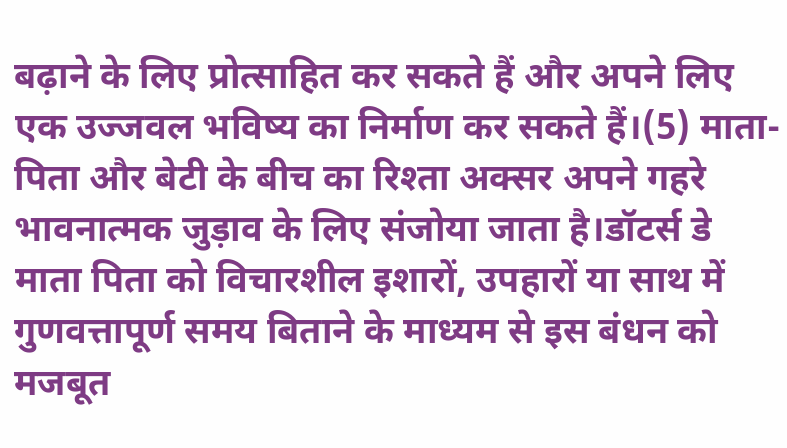बढ़ाने के लिए प्रोत्साहित कर सकते हैं और अपने लिए एक उज्जवल भविष्य का निर्माण कर सकते हैं।(5) माता-पिता और बेटी के बीच का रिश्ता अक्सर अपने गहरे भावनात्मक जुड़ाव के लिए संजोया जाता है।डॉटर्स डे माता पिता को विचारशील इशारों, उपहारों या साथ में गुणवत्तापूर्ण समय बिताने के माध्यम से इस बंधन को मजबूत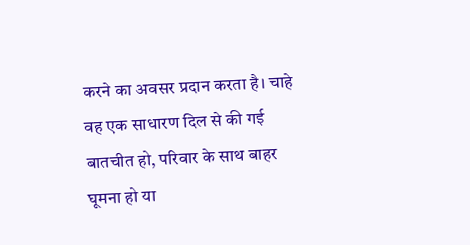करने का अवसर प्रदान करता है। चाहे वह एक साधारण दिल से की गई बातचीत हो, परिवार के साथ बाहर घूमना हो या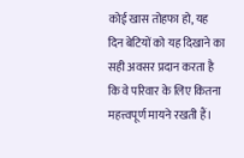कोई खास तोहफा हो, यह दिन बेटियों को यह दिखाने का सही अवसर प्रदान करता है कि वे परिवार के लिए कितना महत्त्वपूर्ण मायने रखती हैं।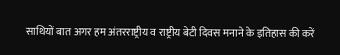साथियों बात अगर हम अंतरराष्ट्रीय व राष्ट्रीय बेटी दिवस मनाने के इतिहास की करें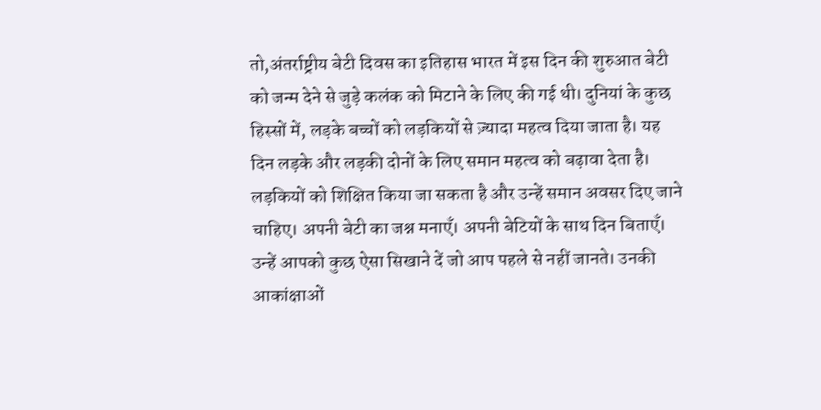तो,अंतर्राष्ट्रीय बेटी दिवस का इतिहास भारत में इस दिन की शुरुआत बेटी को जन्म देने से जुड़े कलंक को मिटाने के लिए की गई थी। दुनियां के कुछ हिस्सों में, लड़के बच्चों को लड़कियों से ज़्यादा महत्व दिया जाता है। यह दिन लड़के और लड़की दोनों के लिए समान महत्व को बढ़ावा देता है। लड़कियों को शिक्षित किया जा सकता है और उन्हें समान अवसर दिए जाने चाहिए। अपनी बेटी का जश्न मनाएँ। अपनी बेटियों के साथ दिन बिताएँ। उन्हें आपको कुछ ऐसा सिखाने दें जो आप पहले से नहीं जानते। उनकी आकांक्षाओं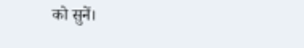को सुनें।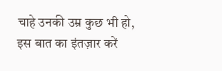चाहे उनकी उम्र कुछ भी हो, इस बात का इंतज़ार करें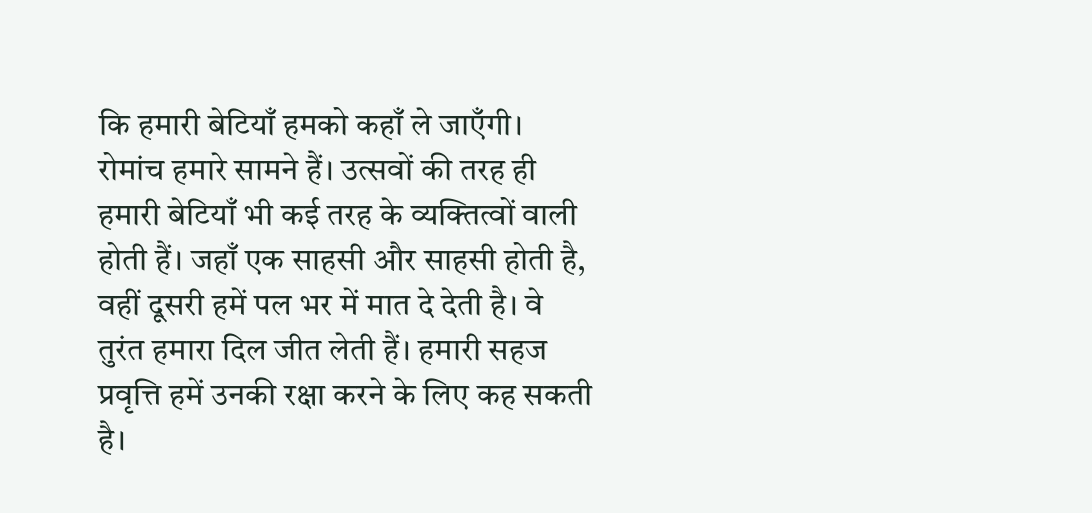कि हमारी बेटियाँ हमको कहाँ ले जाएँगी। रोमांच हमारे सामने हैं। उत्सवों की तरह ही हमारी बेटियाँ भी कई तरह के व्यक्तित्वों वाली होती हैं। जहाँ एक साहसी और साहसी होती है, वहीं दूसरी हमें पल भर में मात दे देती है। वे तुरंत हमारा दिल जीत लेती हैं। हमारी सहज प्रवृत्ति हमें उनकी रक्षा करने के लिए कह सकती है।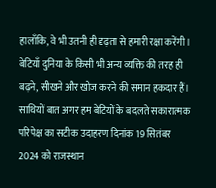हालाँकि, वे भी उतनी ही दृढ़ता से हमारी रक्षा करेंगी। बेटियाँ दुनिया के किसी भी अन्य व्यक्ति की तरह ही बढ़ने, सीखने और खोज करने की समान हकदार हैं।
साथियों बात अगर हम बेटियों के बदलते सकारात्मक परिपेक्ष का सटीक उदाहरण दिनांक 19 सितंबर 2024 को राजस्थान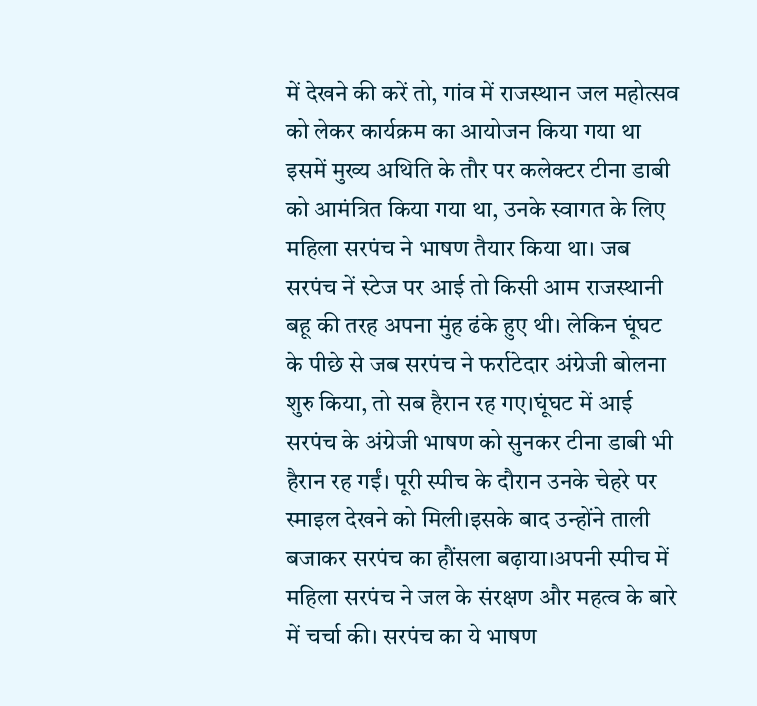में देखने की करें तो, गांव में राजस्थान जल महोत्सव को लेकर कार्यक्रम का आयोजन किया गया था इसमें मुख्य अथिति के तौर पर कलेक्टर टीना डाबी को आमंत्रित किया गया था, उनके स्वागत के लिए महिला सरपंच ने भाषण तैयार किया था। जब सरपंच नें स्टेज पर आई तो किसी आम राजस्थानी बहू की तरह अपना मुंह ढंके हुए थी। लेकिन घूंघट के पीछे से जब सरपंच ने फर्राटेदार अंग्रेजी बोलना शुरु किया, तो सब हैरान रह गए।घूंघट में आई सरपंच के अंग्रेजी भाषण को सुनकर टीना डाबी भी हैरान रह गईं। पूरी स्पीच के दौरान उनके चेहरे पर स्माइल देखने को मिली।इसके बाद उन्होंने ताली बजाकर सरपंच का हौंसला बढ़ाया।अपनी स्पीच में महिला सरपंच ने जल के संरक्षण और महत्व के बारे में चर्चा की। सरपंच का ये भाषण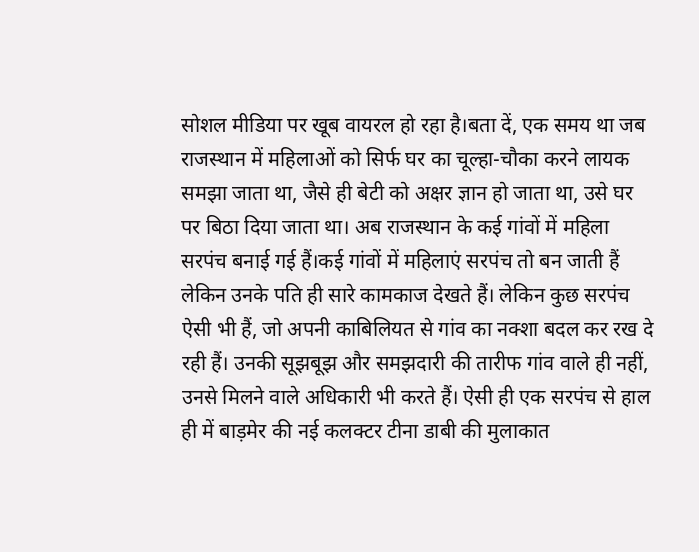सोशल मीडिया पर खूब वायरल हो रहा है।बता दें, एक समय था जब राजस्थान में महिलाओं को सिर्फ घर का चूल्हा-चौका करने लायक समझा जाता था, जैसे ही बेटी को अक्षर ज्ञान हो जाता था, उसे घर पर बिठा दिया जाता था। अब राजस्थान के कई गांवों में महिला सरपंच बनाई गई हैं।कई गांवों में महिलाएं सरपंच तो बन जाती हैं लेकिन उनके पति ही सारे कामकाज देखते हैं। लेकिन कुछ सरपंच ऐसी भी हैं, जो अपनी काबिलियत से गांव का नक्शा बदल कर रख दे रही हैं। उनकी सूझबूझ और समझदारी की तारीफ गांव वाले ही नहीं, उनसे मिलने वाले अधिकारी भी करते हैं। ऐसी ही एक सरपंच से हाल ही में बाड़मेर की नई कलक्टर टीना डाबी की मुलाकात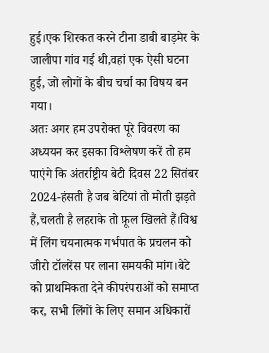हुई।एक शिरकत करने टीना डाबी बाड़मेर के जालीपा गांव गई थी,वहां एक ऐसी घटना हुई, जो लोगों के बीच चर्चा का विषय बन गया।
अतः अगर हम उपरोक्त पूरे विवरण का अध्ययन कर इसका विश्लेषण करें तो हम पाएंगे कि अंतर्राष्ट्रीय बेटी दिवस 22 सितंबर 2024-हंसती है जब बेटियां तो मोती झड़ते हैं,चलती है लहराके तो फ़ूल खिलते हैं।विश्व में लिंग चयनात्मक गर्भपात के प्रचलन को जीरो टॉलरेंस पर लाना समयकी मांग।बेटे को प्राथमिकता देने कीपरंपराओं को समाप्त कर, सभी लिंगों के लिए समान अधिकारों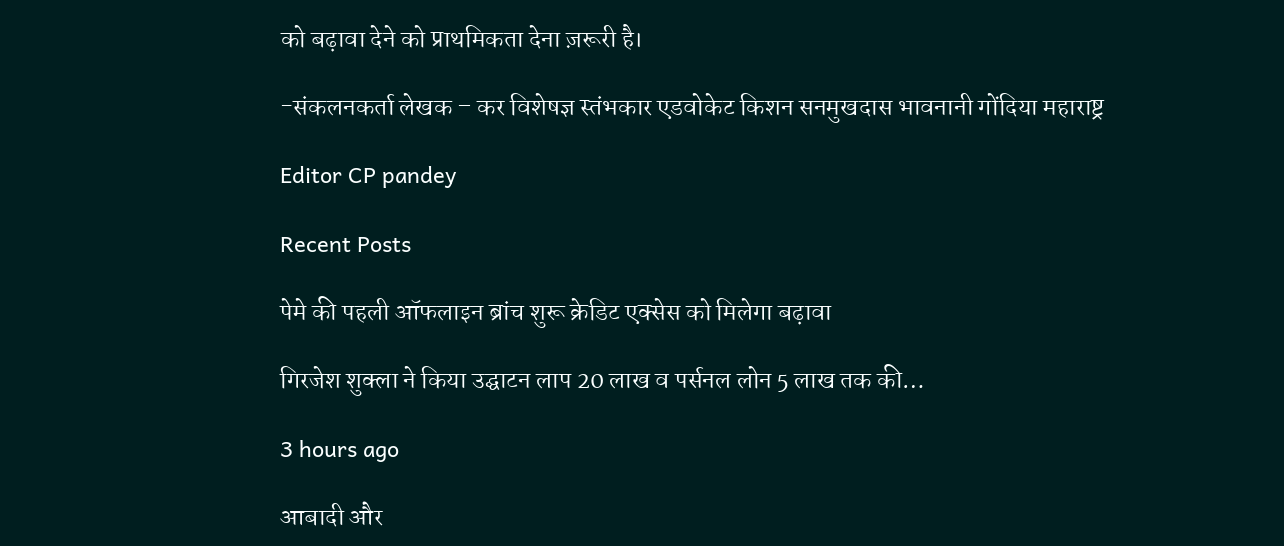को बढ़ावा देने को प्राथमिकता देना ज़रूरी है।

-संकलनकर्ता लेखक – कर विशेषज्ञ स्तंभकार एडवोकेट किशन सनमुखदास भावनानी गोंदिया महाराष्ट्र

Editor CP pandey

Recent Posts

पेमे की पहली ऑफलाइन ब्रांच शुरू क्रेडिट एक्सेस को मिलेगा बढ़ावा

गिरजेश शुक्ला ने किया उद्घाटन लाप 20 लाख व पर्सनल लोन 5 लाख तक की…

3 hours ago

आबादी और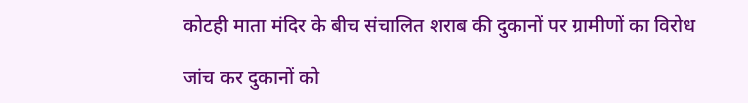कोटही माता मंदिर के बीच संचालित शराब की दुकानों पर ग्रामीणों का विरोध

जांच कर दुकानों को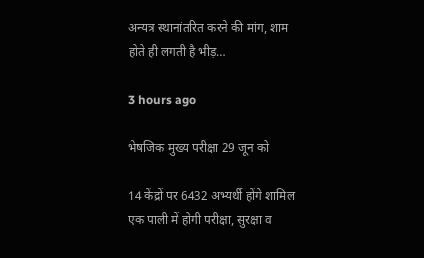अन्यत्र स्थानांतरित करने की मांग, शाम होते ही लगती है भीड़…

3 hours ago

भेषजिक मुख्य परीक्षा 29 जून को

14 केंद्रों पर 6432 अभ्यर्थी होंगे शामिल एक पाली में होगी परीक्षा, सुरक्षा व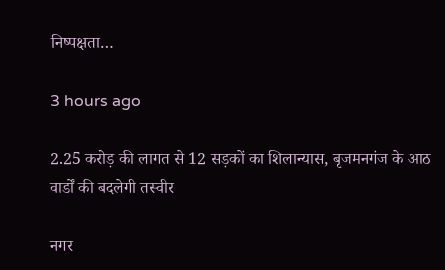निष्पक्षता…

3 hours ago

2.25 करोड़ की लागत से 12 सड़कों का शिलान्यास, बृजमनगंज के आठ वार्डों की बदलेगी तस्वीर

नगर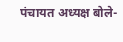पंचायत अध्यक्ष बोले-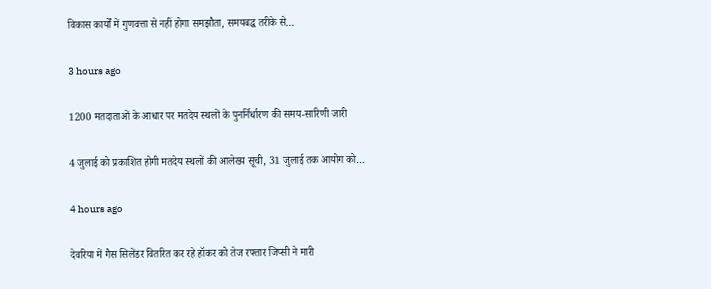विकास कार्यों में गुणवत्ता से नहीं होगा समझौता, समयबद्ध तरीके से…

3 hours ago

1200 मतदाताओं के आधार पर मतदेय स्थलों के पुनर्निर्धारण की समय-सारिणी जारी

4 जुलाई को प्रकाशित होगी मतदेय स्थलों की आलेख्य सूची, 31 जुलाई तक आयोग को…

4 hours ago

देवरिया में गैस सिलेंडर वितरित कर रहे हॉकर को तेज रफ्तार जिप्सी ने मारी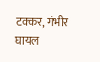टक्कर, गंभीर घायल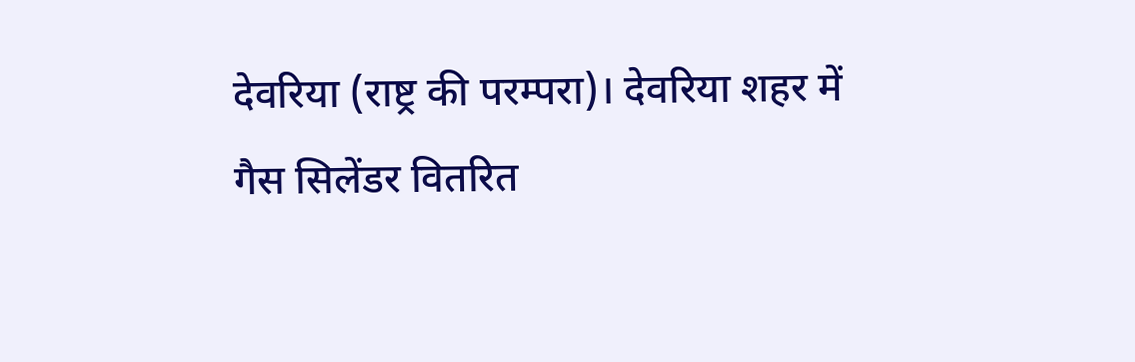देवरिया (राष्ट्र की परम्परा)। देवरिया शहर में गैस सिलेंडर वितरित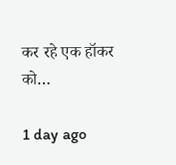कर रहे एक हॉकर को…

1 day ago